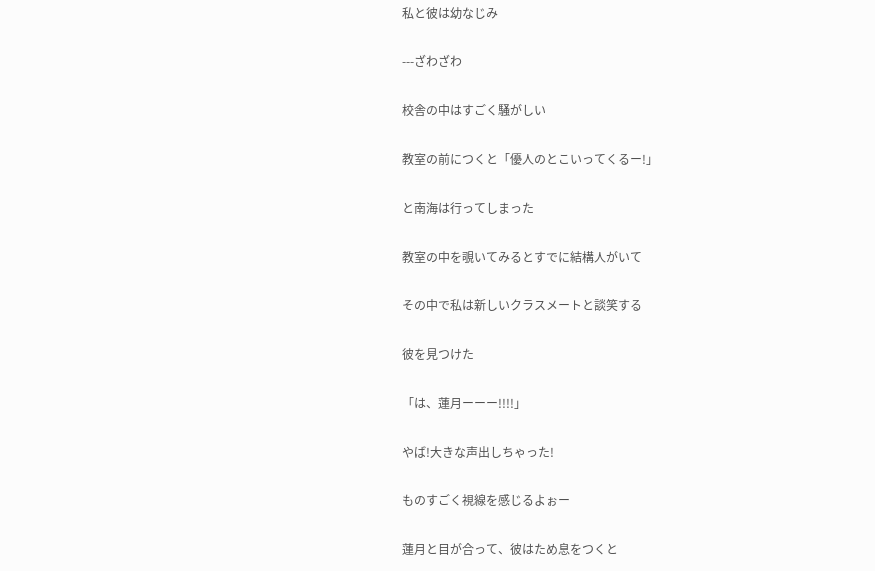私と彼は幼なじみ

---ざわざわ

校舎の中はすごく騒がしい

教室の前につくと「優人のとこいってくるー!」

と南海は行ってしまった

教室の中を覗いてみるとすでに結構人がいて

その中で私は新しいクラスメートと談笑する

彼を見つけた

「は、蓮月ーーー!!!!」

やば!大きな声出しちゃった!

ものすごく視線を感じるよぉー

蓮月と目が合って、彼はため息をつくと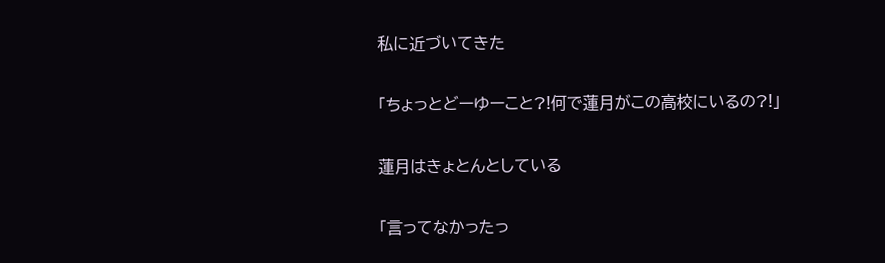私に近づいてきた

「ちょっとどーゆーこと?!何で蓮月がこの高校にいるの?!」

蓮月はきょとんとしている

「言ってなかったっ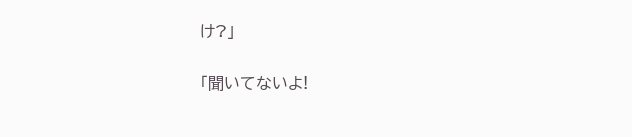け?」

「聞いてないよ!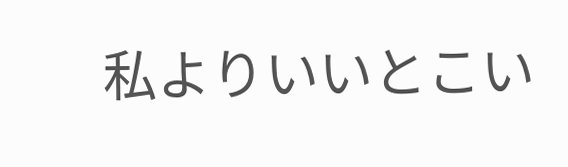私よりいいとこい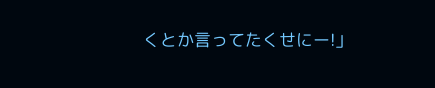くとか言ってたくせにー!」